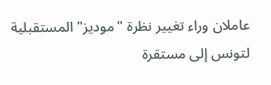عاملان وراء تغيير نظرة "موديز" المستقبلية لتونس إلى مستقرة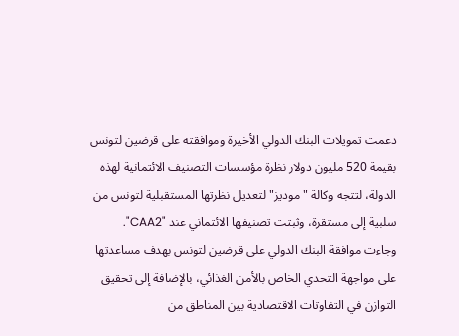دعمت تمويلات البنك الدولي الأخيرة وموافقته على قرضين لتونس بقيمة 520 مليون دولار نظرة مؤسسات التصنيف الائتمانية لهذه الدولة، لتتجه وكالة "موديز" لتعديل نظرتها المستقبلية لتونس من سلبية إلى مستقرة، وثبتت تصنيفها الائتماني عند "CAA2".
وجاءت موافقة البنك الدولي على قرضين لتونس بهدف مساعدتها على مواجهة التحدي الخاص بالأمن الغذائي، بالإضافة إلى تحقيق التوازن في التفاوتات الاقتصادية بين المناطق من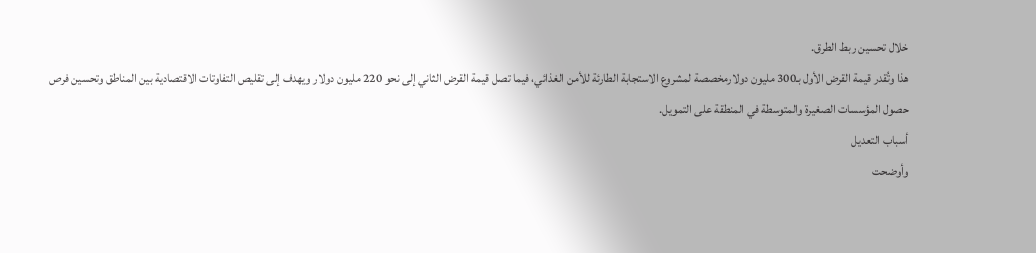خلال تحسين ربط الطرق.
هذا وتُقدر قيمة القرض الأول بـ300 مليون دولارمخصصة لمشروع الاستجابة الطارئة للأمن الغذائي، فيما تصل قيمة القرض الثاني إلى نحو 220 مليون دولار ويهدف إلى تقليص التفاوتات الاقتصادية بين المناطق وتحسين فرص حصول المؤسسات الصغيرة والمتوسطة في المنطقة على التمويل.
أسباب التعديل
وأوضحت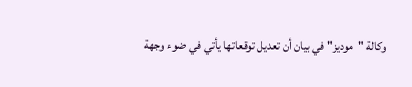وكالة "موديز" في بيان أن تعديل توقعاتها يأتي في ضوء وجهة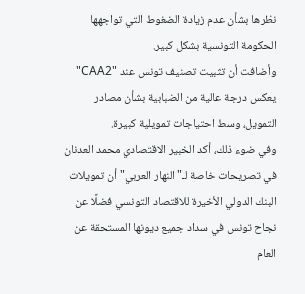نظرها بشأن عدم زيادة الضغوط التي تواجهها الحكومة التونسية بشكل كبير.
وأضافت أن تثبيت تصنيف تونس عند "CAA2" يعكس درجة عالية من الضبابية بشأن مصادر التمويل، وسط احتياجات تمويلية كبيرة.
وفي ضوء ذلك، أكد الخبير الاقتصادي محمد العدنان في تصريحات خاصة لـ"النهار العربي" أن تمويلات البنك الدولي الأخيرة للاقتصاد التونسي فضلًا عن نجاح تونس في سداد جميع ديونها المستحقة عن العام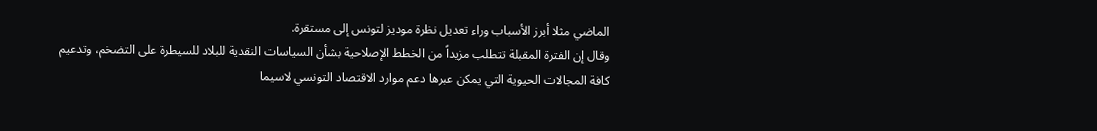الماضي مثلا أبرز الأسباب وراء تعديل نظرة موديز لتونس إلى مستقرة.
وقال إن الفترة المقبلة تتطلب مزيداً من الخطط الإصلاحية بشأن السياسات النقدية للبلاد للسيطرة على التضخم، وتدعيم كافة المجالات الحيوية التي يمكن عبرها دعم موارد الاقتصاد التونسي لاسيما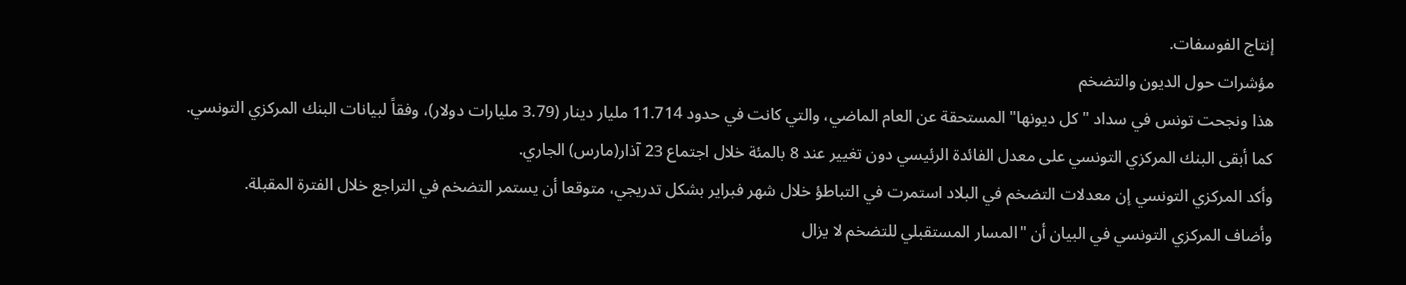إنتاج الفوسفات.
مؤشرات حول الديون والتضخم
هذا ونجحت تونس في سداد "كل ديونها" المستحقة عن العام الماضي، والتي كانت في حدود 11.714 مليار دينار (3.79 مليارات دولار)، وفقاً لبيانات البنك المركزي التونسي.
كما أبقى البنك المركزي التونسي على معدل الفائدة الرئيسي دون تغيير عند 8 بالمئة خلال اجتماع 23 آذار(مارس) الجاري.
وأكد المركزي التونسي إن معدلات التضخم في البلاد استمرت في التباطؤ خلال شهر فبراير بشكل تدريجي، متوقعا أن يستمر التضخم في التراجع خلال الفترة المقبلة.
وأضاف المركزي التونسي في البيان أن "المسار المستقبلي للتضخم لا يزال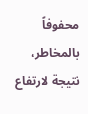محفوفاً بالمخاطر، نتيجة لارتفاع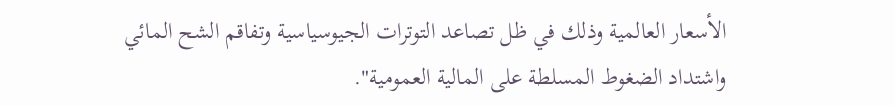الأسعار العالمية وذلك في ظل تصاعد التوترات الجيوسياسية وتفاقم الشح المائي واشتداد الضغوط المسلطة على المالية العمومية".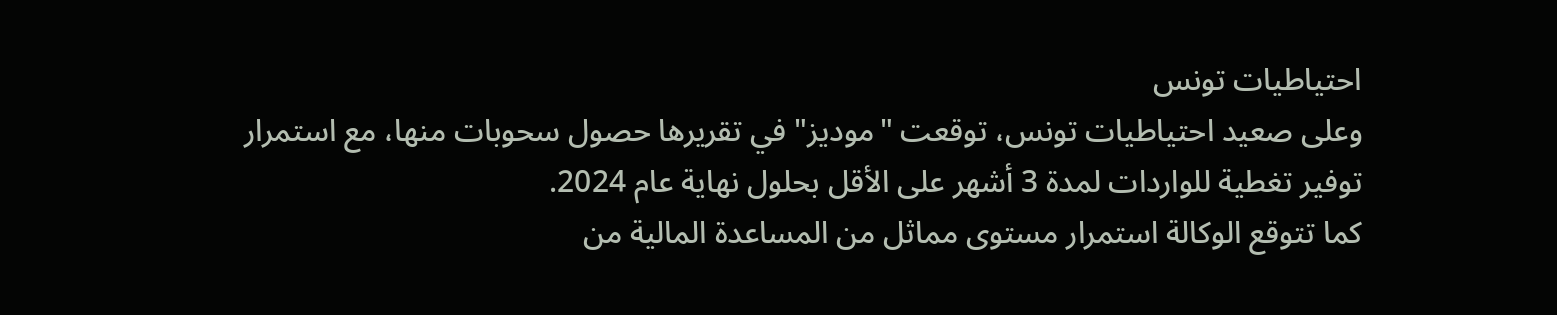احتياطيات تونس
وعلى صعيد احتياطيات تونس، توقعت "موديز" في تقريرها حصول سحوبات منها، مع استمرار توفير تغطية للواردات لمدة 3 أشهر على الأقل بحلول نهاية عام 2024.
كما تتوقع الوكالة استمرار مستوى مماثل من المساعدة المالية من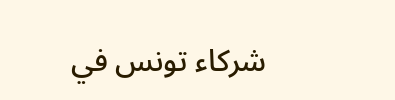شركاء تونس في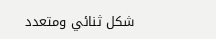شكل ثنائي ومتعدد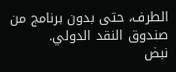الطرف، حتى بدون برنامج من صندوق النقد الدولي.
نبض